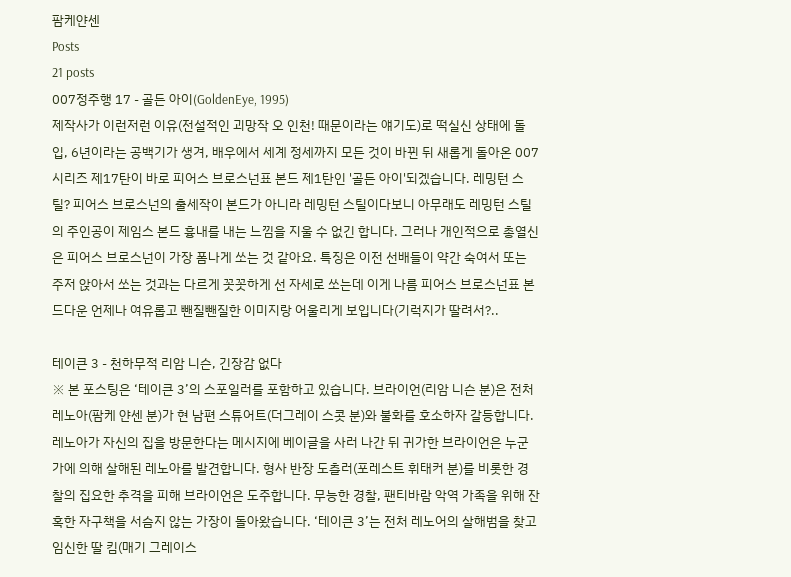팜케얀센
Posts
21 posts
007정주행 17 - 골든 아이(GoldenEye, 1995)
제작사가 이런저런 이유(전설적인 괴망작 오 인천! 때문이라는 얘기도)로 떡실신 상태에 돌입, 6년이라는 공백기가 생겨, 배우에서 세계 정세까지 모든 것이 바뀐 뒤 새롭게 돌아온 007시리즈 제17탄이 바로 피어스 브로스넌표 본드 제1탄인 '골든 아이'되겠습니다. 레밍턴 스틸? 피어스 브로스넌의 출세작이 본드가 아니라 레밍턴 스틸이다보니 아무래도 레밍턴 스틸의 주인공이 제임스 본드 흉내를 내는 느낌을 지울 수 없긴 합니다. 그러나 개인적으로 총열신은 피어스 브로스넌이 가장 폼나게 쏘는 것 같아요. 특징은 이전 선배들이 약간 숙여서 또는 주저 앉아서 쏘는 것과는 다르게 꼿꼿하게 선 자세로 쏘는데 이게 나름 피어스 브로스넌표 본드다운 언제나 여유롭고 뺀질뺀질한 이미지랑 어울리게 보입니다(기럭지가 딸려서?..

테이큰 3 - 천하무적 리암 니슨, 긴장감 없다
※ 본 포스팅은 ‘테이큰 3’의 스포일러를 포함하고 있습니다. 브라이언(리암 니슨 분)은 전처 레노아(팜케 얀센 분)가 현 남편 스튜어트(더그레이 스콧 분)와 불화를 호소하자 갈등합니다. 레노아가 자신의 집을 방문한다는 메시지에 베이글을 사러 나간 뒤 귀가한 브라이언은 누군가에 의해 살해된 레노아를 발견합니다. 형사 반장 도츨러(포레스트 휘태커 분)를 비롯한 경찰의 집요한 추격을 피해 브라이언은 도주합니다. 무능한 경찰, 팬티바람 악역 가족을 위해 잔혹한 자구책을 서슴지 않는 가장이 돌아왔습니다. ‘테이큰 3’는 전처 레노어의 살해범을 찾고 임신한 딸 킴(매기 그레이스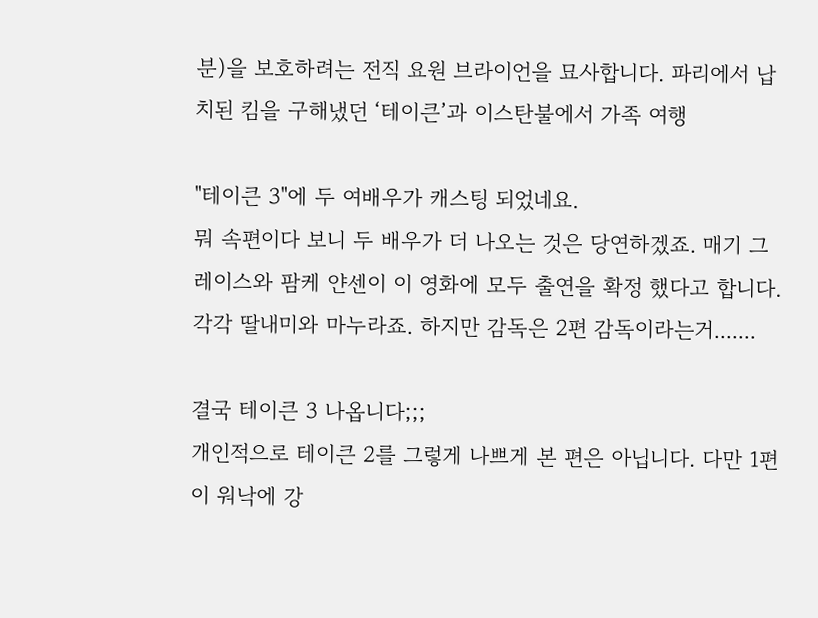분)을 보호하려는 전직 요원 브라이언을 묘사합니다. 파리에서 납치된 킴을 구해냈던 ‘테이큰’과 이스탄불에서 가족 여행

"테이큰 3"에 두 여배우가 캐스팅 되었네요.
뭐 속편이다 보니 두 배우가 더 나오는 것은 당연하겠죠. 매기 그레이스와 팜케 얀센이 이 영화에 모두 출연을 확정 했다고 합니다. 각각 딸내미와 마누라죠. 하지만 감독은 2편 감독이라는거.......

결국 테이큰 3 나옵니다;;;
개인적으로 테이큰 2를 그렇게 나쁘게 본 편은 아닙니다. 다만 1편이 워낙에 강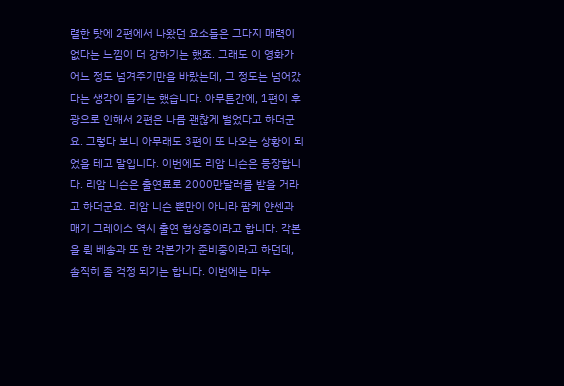렬한 탓에 2편에서 나왔던 요소들은 그다지 매력이 없다는 느낌이 더 강하기는 했죠. 그래도 이 영화가 어느 정도 넘겨주기만을 바랐는데, 그 정도는 넘어갔다는 생각이 들기는 했습니다. 아무튼간에, 1편이 후광으로 인해서 2편은 나름 괜찮게 벌었다고 하더군요. 그렇다 보니 아무래도 3편이 또 나오는 상황이 되었을 테고 말입니다. 이번에도 리암 니슨은 등장합니다. 리암 니슨은 출연료로 2000만달러를 받을 거라고 하더군요. 리암 니슨 뿐만이 아니라 팜케 얀센과 매기 그레이스 역시 출연 협상중이라고 합니다. 각본을 뤽 베송과 또 한 각본가가 준비중이라고 하던데, 솔직히 좀 걱정 되기는 합니다. 이번에는 마누